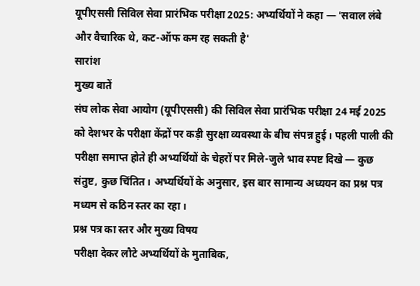यूपीएससी सिविल सेवा प्रारंभिक परीक्षा 2025: अभ्यर्थियों ने कहा — 'सवाल लंबे और वैचारिक थे, कट-ऑफ कम रह सकती है'
सारांश
मुख्य बातें
संघ लोक सेवा आयोग (यूपीएससी) की सिविल सेवा प्रारंभिक परीक्षा 24 मई 2025 को देशभर के परीक्षा केंद्रों पर कड़ी सुरक्षा व्यवस्था के बीच संपन्न हुई। पहली पाली की परीक्षा समाप्त होते ही अभ्यर्थियों के चेहरों पर मिले-जुले भाव स्पष्ट दिखे — कुछ संतुष्ट, कुछ चिंतित। अभ्यर्थियों के अनुसार, इस बार सामान्य अध्ययन का प्रश्न पत्र मध्यम से कठिन स्तर का रहा।
प्रश्न पत्र का स्तर और मुख्य विषय
परीक्षा देकर लौटे अभ्यर्थियों के मुताबिक,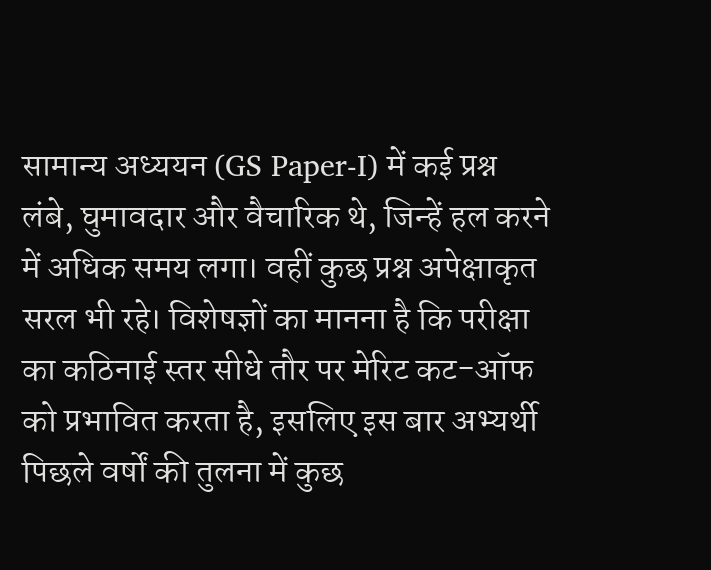सामान्य अध्ययन (GS Paper-I) में कई प्रश्न लंबे, घुमावदार और वैचारिक थे, जिन्हें हल करने में अधिक समय लगा। वहीं कुछ प्रश्न अपेक्षाकृत सरल भी रहे। विशेषज्ञों का मानना है कि परीक्षा का कठिनाई स्तर सीधे तौर पर मेरिट कट-ऑफ को प्रभावित करता है, इसलिए इस बार अभ्यर्थी पिछले वर्षों की तुलना में कुछ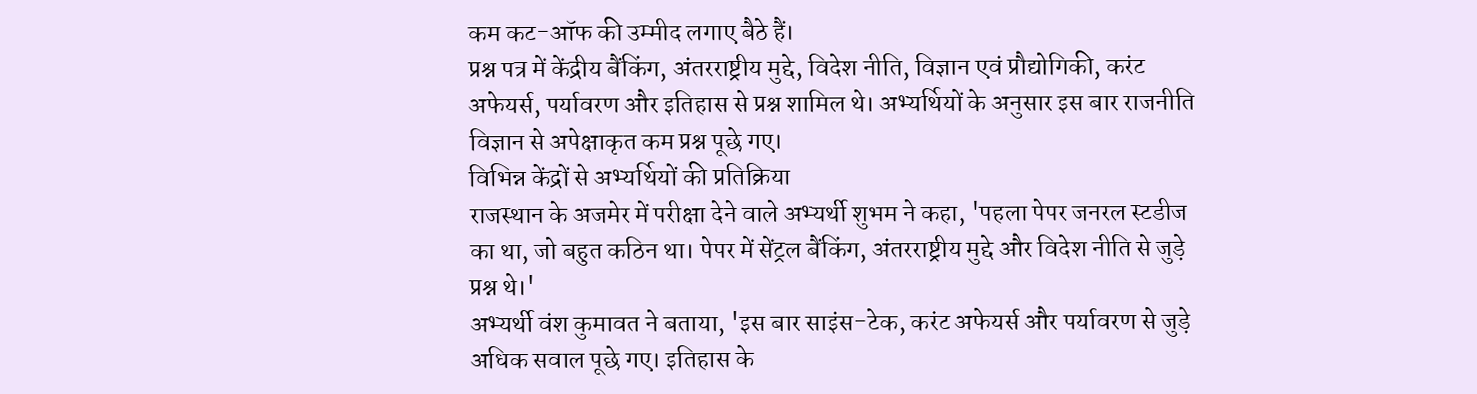कम कट-ऑफ की उम्मीद लगाए बैठे हैं।
प्रश्न पत्र में केंद्रीय बैंकिंग, अंतरराष्ट्रीय मुद्दे, विदेश नीति, विज्ञान एवं प्रौद्योगिकी, करंट अफेयर्स, पर्यावरण और इतिहास से प्रश्न शामिल थे। अभ्यर्थियों के अनुसार इस बार राजनीति विज्ञान से अपेक्षाकृत कम प्रश्न पूछे गए।
विभिन्न केंद्रों से अभ्यर्थियों की प्रतिक्रिया
राजस्थान के अजमेर में परीक्षा देने वाले अभ्यर्थी शुभम ने कहा, 'पहला पेपर जनरल स्टडीज का था, जो बहुत कठिन था। पेपर में सेंट्रल बैंकिंग, अंतरराष्ट्रीय मुद्दे और विदेश नीति से जुड़े प्रश्न थे।'
अभ्यर्थी वंश कुमावत ने बताया, 'इस बार साइंस-टेक, करंट अफेयर्स और पर्यावरण से जुड़े अधिक सवाल पूछे गए। इतिहास के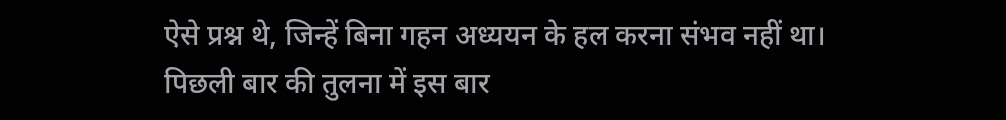ऐसे प्रश्न थे, जिन्हें बिना गहन अध्ययन के हल करना संभव नहीं था। पिछली बार की तुलना में इस बार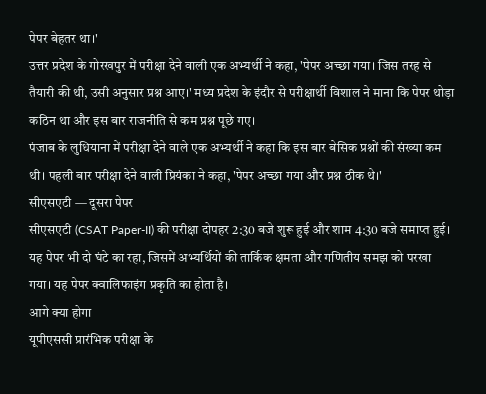पेपर बेहतर था।'
उत्तर प्रदेश के गोरखपुर में परीक्षा देने वाली एक अभ्यर्थी ने कहा, 'पेपर अच्छा गया। जिस तरह से तैयारी की थी, उसी अनुसार प्रश्न आए।' मध्य प्रदेश के इंदौर से परीक्षार्थी विशाल ने माना कि पेपर थोड़ा कठिन था और इस बार राजनीति से कम प्रश्न पूछे गए।
पंजाब के लुधियाना में परीक्षा देने वाले एक अभ्यर्थी ने कहा कि इस बार बेसिक प्रश्नों की संख्या कम थी। पहली बार परीक्षा देने वाली प्रियंका ने कहा, 'पेपर अच्छा गया और प्रश्न ठीक थे।'
सीएसएटी — दूसरा पेपर
सीएसएटी (CSAT Paper-II) की परीक्षा दोपहर 2:30 बजे शुरू हुई और शाम 4:30 बजे समाप्त हुई। यह पेपर भी दो घंटे का रहा, जिसमें अभ्यर्थियों की तार्किक क्षमता और गणितीय समझ को परखा गया। यह पेपर क्वालिफाइंग प्रकृति का होता है।
आगे क्या होगा
यूपीएससी प्रारंभिक परीक्षा के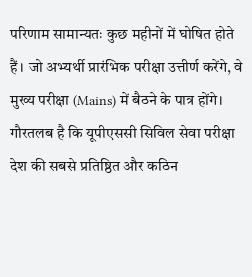परिणाम सामान्यतः कुछ महीनों में घोषित होते हैं। जो अभ्यर्थी प्रारंभिक परीक्षा उत्तीर्ण करेंगे, वे मुख्य परीक्षा (Mains) में बैठने के पात्र होंगे। गौरतलब है कि यूपीएससी सिविल सेवा परीक्षा देश की सबसे प्रतिष्ठित और कठिन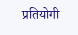प्रतियोगी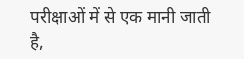परीक्षाओं में से एक मानी जाती है,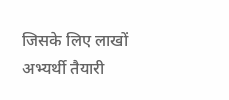जिसके लिए लाखों अभ्यर्थी तैयारी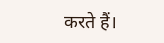करते हैं।